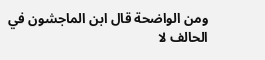ومن الواضحة قال ابن الماجشون في الحالف لا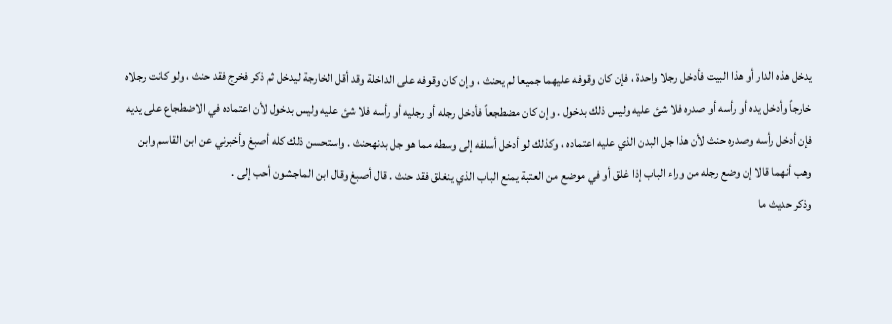يدخل هذه الدار أو هذا البيت فأدخل رجلا واحدة ، فإن كان وقوفه عليهما جميعا لم يحنث ، وإن كان وقوفه على الداخلة وقد أقل الخارجة ليدخل ثم ذكر فخرج فقد حنث ، ولو كانت رجلاه خارجاً وأدخل يده أو رأسه أو صدره فلا شئ عليه وليس ذلك بدخول . وإن كان مضطجعاً فأدخل رجله أو رجليه أو رأسه فلا شئ عليه وليس بدخول لأن اعتماده في الاضطجاع على يديه فإن أدخل رأسه وصدره حنث لأن هذا جل البدن الذي عليه اعتماده ، وكذلك لو أدخل أسلفه إلى وسطه مما هو جل بدنهحنث . واستحسن ذلك كله أصبغ وأخبرني عن ابن القاسم وابن وهب أنهما قالا إن وضع رجله من وراء الباب إذا غلق أو في موضع من العتبة يمنع الباب الذي ينغلق فقد حنث . قال أصبغ وقال ابن الماجشون أحب إلى .
وذكر حديث ما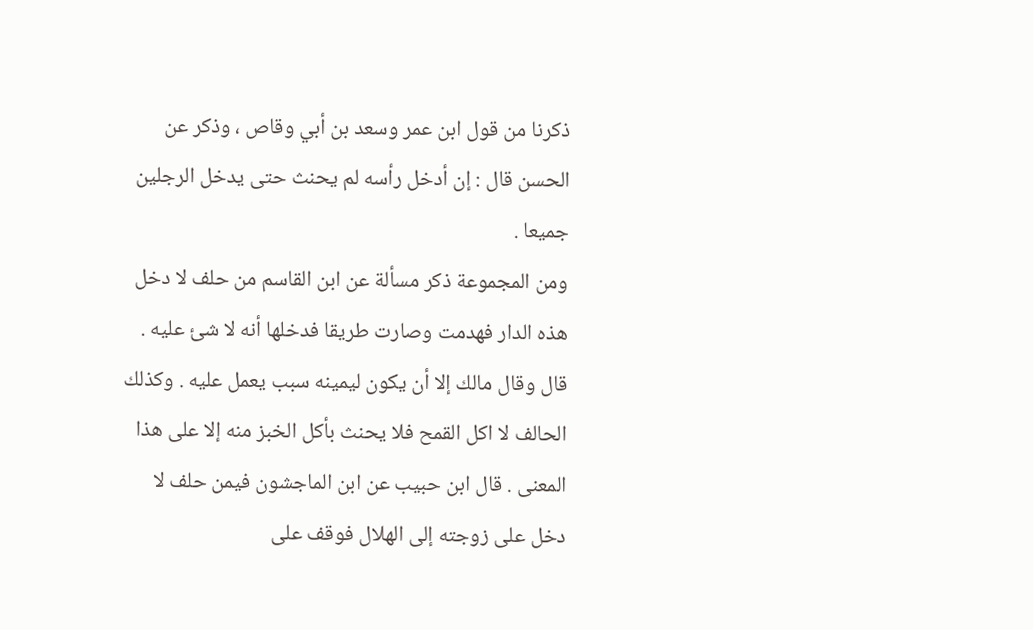ذكرنا من قول ابن عمر وسعد بن أبي وقاص ، وذكر عن الحسن قال : إن أدخل رأسه لم يحنث حتى يدخل الرجلين جميعا .
ومن المجموعة ذكر مسألة عن ابن القاسم من حلف لا دخل هذه الدار فهدمت وصارت طريقا فدخلها أنه لا شئ عليه . قال وقال مالك إلا أن يكون ليمينه سبب يعمل عليه . وكذلك الحالف لا اكل القمح فلا يحنث بأكل الخبز منه إلا على هذا المعنى . قال ابن حبيب عن ابن الماجشون فيمن حلف لا دخل على زوجته إلى الهلال فوقف على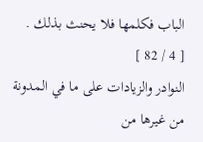الباب فكلمها فلا يحنث بذلك .
[ 4 / 82 ]
النوادر والزيادات على ما في المدونة من غيرها من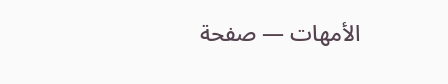الأمهات — صفحة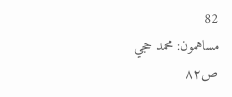82
مساهمون: محمد حجي
ص٨٢